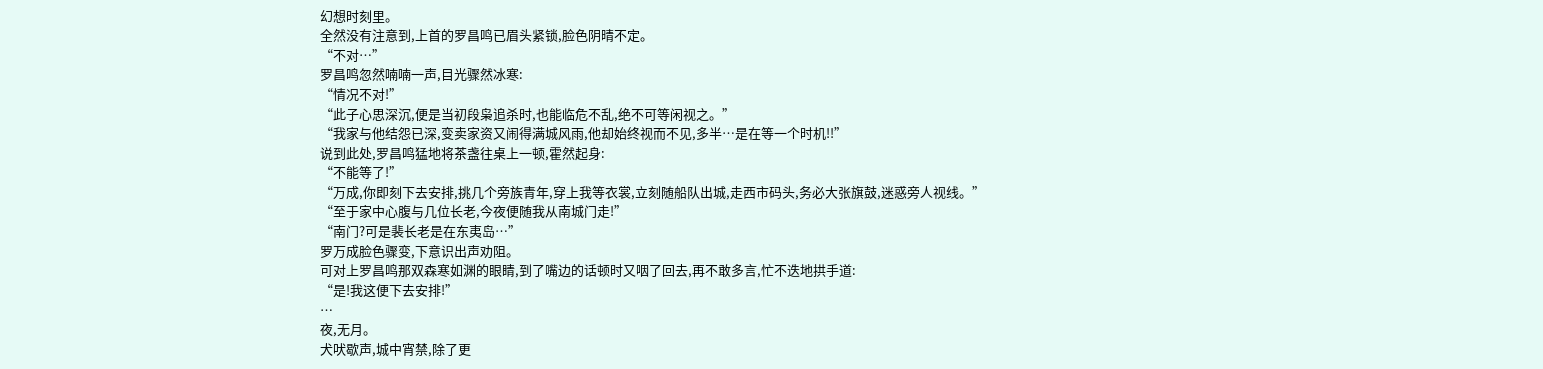幻想时刻里。
全然没有注意到,上首的罗昌鸣已眉头紧锁,脸色阴晴不定。
“不对…”
罗昌鸣忽然喃喃一声,目光骤然冰寒:
“情况不对!”
“此子心思深沉,便是当初段枭追杀时,也能临危不乱,绝不可等闲视之。”
“我家与他结怨已深,变卖家资又闹得满城风雨,他却始终视而不见,多半…是在等一个时机!!”
说到此处,罗昌鸣猛地将茶盏往桌上一顿,霍然起身:
“不能等了!”
“万成,你即刻下去安排,挑几个旁族青年,穿上我等衣裳,立刻随船队出城,走西市码头,务必大张旗鼓,迷惑旁人视线。”
“至于家中心腹与几位长老,今夜便随我从南城门走!”
“南门?可是裴长老是在东夷岛…”
罗万成脸色骤变,下意识出声劝阻。
可对上罗昌鸣那双森寒如渊的眼睛,到了嘴边的话顿时又咽了回去,再不敢多言,忙不迭地拱手道:
“是!我这便下去安排!”
…
夜,无月。
犬吠歇声,城中宵禁,除了更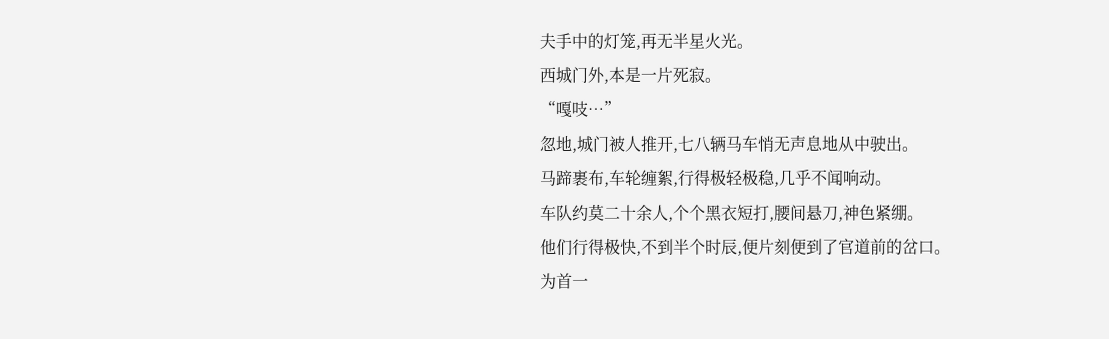夫手中的灯笼,再无半星火光。
西城门外,本是一片死寂。
“嘎吱…”
忽地,城门被人推开,七八辆马车悄无声息地从中驶出。
马蹄裹布,车轮缠絮,行得极轻极稳,几乎不闻响动。
车队约莫二十余人,个个黑衣短打,腰间悬刀,神色紧绷。
他们行得极快,不到半个时辰,便片刻便到了官道前的岔口。
为首一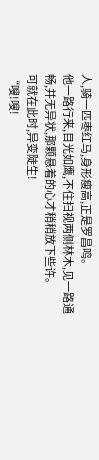人,骑一匹枣红马,身形瘦高,正是罗昌鸣。
他一路行来,目光如鹰,不住扫视两侧林木,见一路通畅,并无异状,那颗悬着的心才稍稍放下些许。
可就在此时,异变陡生!
“嗖!嗖!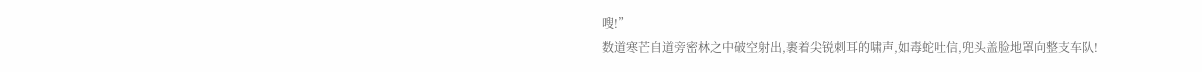嗖!”
数道寒芒自道旁密林之中破空射出,裹着尖锐刺耳的啸声,如毒蛇吐信,兜头盖脸地罩向整支车队!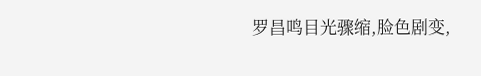罗昌鸣目光骤缩,脸色剧变,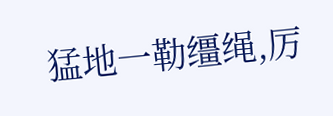猛地一勒缰绳,厉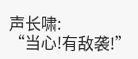声长啸:
“当心!有敌袭!”